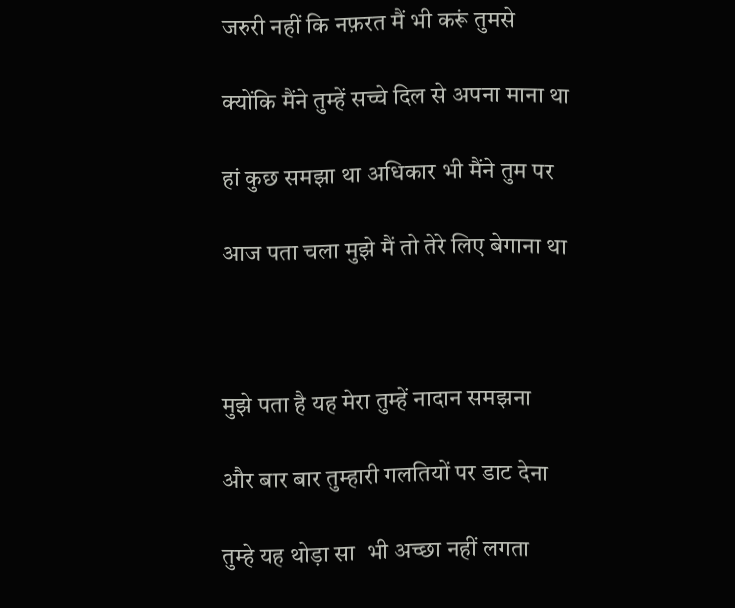जरुरी नहीं कि नफ़रत मैं भी करूं तुमसे

क्योंकि मैंने तुम्हें सच्चे दिल से अपना माना था

हां कुछ समझा था अधिकार भी मैंने तुम पर

आज पता चला मुझे मैं तो तेरे लिए बेगाना था



मुझे पता है यह मेरा तुम्हें नादान समझना

और बार बार तुम्हारी गलतियों पर डाट देना

तुम्हे यह थोड़ा सा  भी अच्छा नहीं लगता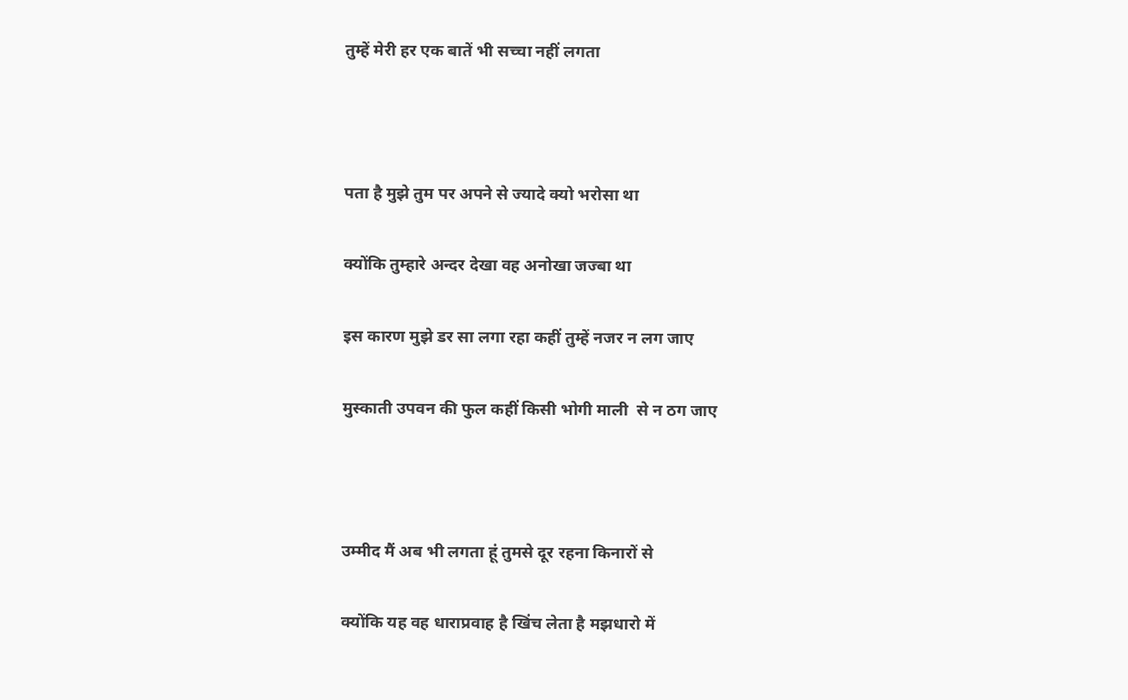तुम्हें मेरी हर एक बातें भी सच्चा नहीं लगता



पता है मुझे तुम पर अपने से ज्यादे क्यो भरोसा था

क्योंकि तुम्हारे अन्दर देखा वह अनोखा जज्बा था

इस कारण मुझे डर सा लगा रहा कहीं तुम्हें नजर न लग जाए

मुस्काती उपवन की फुल कहीं किसी भोगी माली  से न ठग जाए



उम्मीद मैं अब भी लगता हूं तुमसे दूर रहना किनारों से

क्योंकि यह वह धाराप्रवाह है खिंच लेता है मझधारो में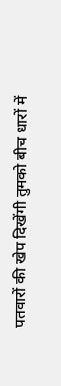पतवारों की खेप दिखेंगी तुमको बीच धारों में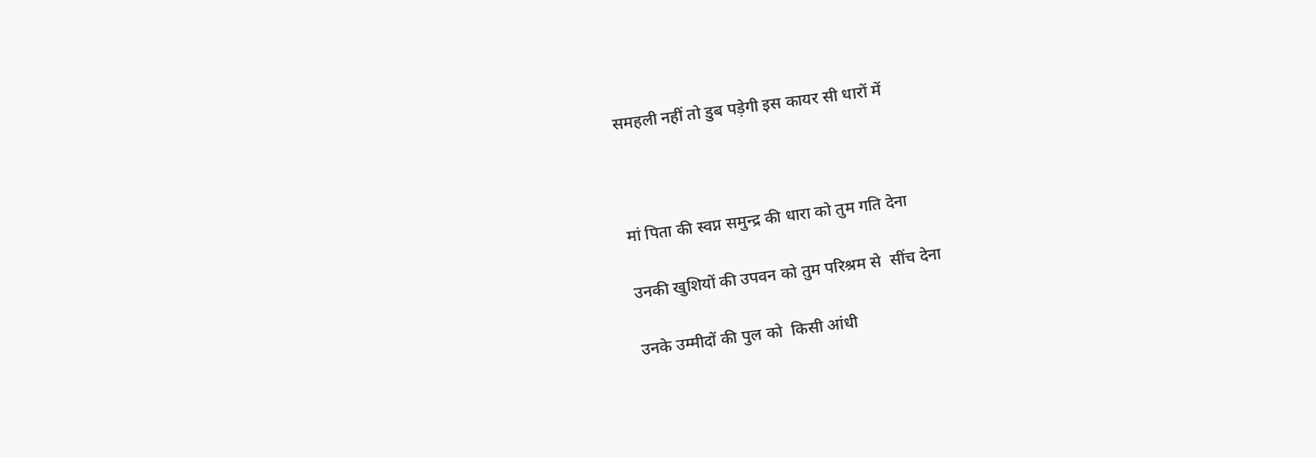समहली नहीं तो डुब पड़ेगी इस कायर सी धारों में



मां पिता की स्वप्न समुन्द्र की धारा को तुम गति देना

उनकी खुशियों की उपवन को तुम परिश्रम से  सींच देना

उनके उम्मीदों की पुल को  किसी आंधी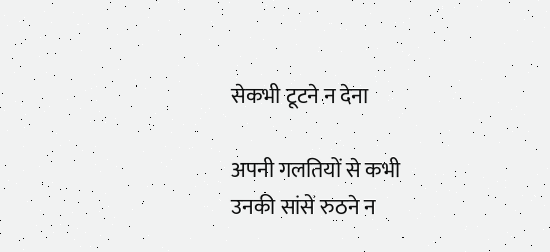सेकभी टूटने न देना

अपनी गलतियों से कभी उनकी सांसें रुठने न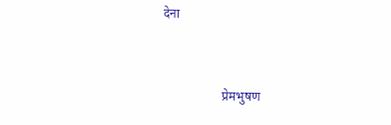देना


                   प्रेमभुषण